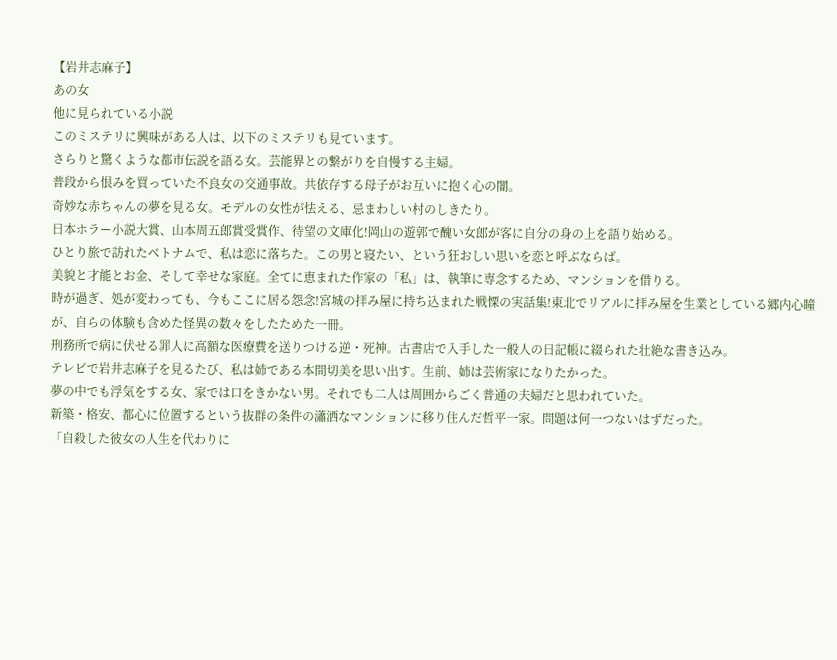【岩井志麻子】
あの女
他に見られている小説
このミステリに興味がある人は、以下のミステリも見ています。
さらりと驚くような都市伝説を語る女。芸能界との繋がりを自慢する主婦。
普段から恨みを買っていた不良女の交通事故。共依存する母子がお互いに抱く心の闇。
奇妙な赤ちゃんの夢を見る女。モデルの女性が怯える、忌まわしい村のしきたり。
日本ホラー小説大賞、山本周五郎賞受賞作、待望の文庫化!岡山の遊郭で醜い女郎が客に自分の身の上を語り始める。
ひとり旅で訪れたベトナムで、私は恋に落ちた。この男と寝たい、という狂おしい思いを恋と呼ぶならば。
美貌と才能とお金、そして幸せな家庭。全てに恵まれた作家の「私」は、執筆に専念するため、マンションを借りる。
時が過ぎ、処が変わっても、今もここに居る怨念!宮城の拝み屋に持ち込まれた戦慄の実話集!東北でリアルに拝み屋を生業としている郷内心瞳が、自らの体験も含めた怪異の数々をしたためた一冊。
刑務所で病に伏せる罪人に高額な医療費を送りつける逆・死神。古書店で入手した一般人の日記帳に綴られた壮絶な書き込み。
テレビで岩井志麻子を見るたび、私は姉である本間切美を思い出す。生前、姉は芸術家になりたかった。
夢の中でも浮気をする女、家では口をきかない男。それでも二人は周囲からごく普通の夫婦だと思われていた。
新築・格安、都心に位置するという抜群の条件の瀟洒なマンションに移り住んだ哲平一家。問題は何一つないはずだった。
「自殺した彼女の人生を代わりに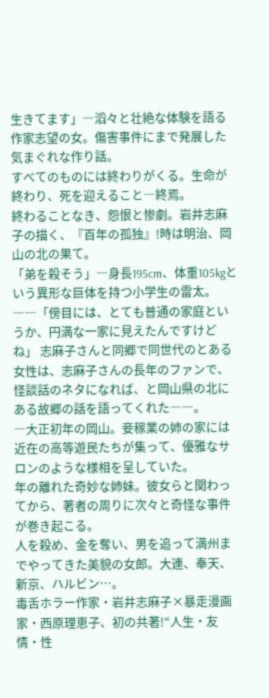生きてます」―滔々と壮絶な体験を語る作家志望の女。傷害事件にまで発展した気まぐれな作り話。
すべてのものには終わりがくる。生命が終わり、死を迎えること―終焉。
終わることなき、怨恨と惨劇。岩井志麻子の描く、『百年の孤独』!時は明治、岡山の北の果て。
「弟を殺そう」―身長195cm、体重105kgという異形な巨体を持つ小学生の雷太。
――「傍目には、とても普通の家庭というか、円満な一家に見えたんですけどね」 志麻子さんと同郷で同世代のとある女性は、志麻子さんの長年のファンで、怪談話のネタになれば、と岡山県の北にある故郷の話を語ってくれた――。
―大正初年の岡山。妾稼業の姉の家には近在の高等遊民たちが集って、優雅なサロンのような様相を呈していた。
年の離れた奇妙な姉妹。彼女らと関わってから、著者の周りに次々と奇怪な事件が巻き起こる。
人を殺め、金を奪い、男を追って満州までやってきた美貌の女郎。大連、奉天、新京、ハルビン…。
毒舌ホラー作家・岩井志麻子×暴走漫画家・西原理恵子、初の共著!“人生・友情・性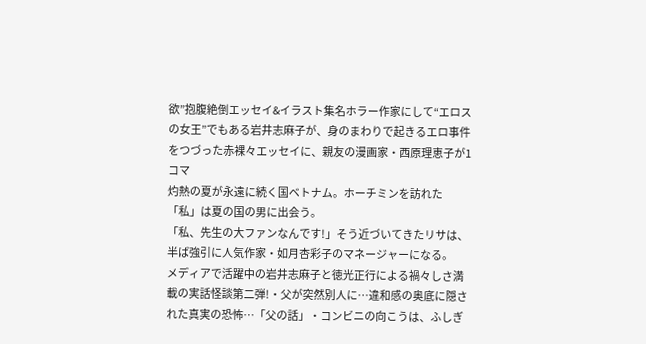欲”抱腹絶倒エッセイ&イラスト集名ホラー作家にして“エロスの女王”でもある岩井志麻子が、身のまわりで起きるエロ事件をつづった赤裸々エッセイに、親友の漫画家・西原理恵子が1コマ
灼熱の夏が永遠に続く国ベトナム。ホーチミンを訪れた「私」は夏の国の男に出会う。
「私、先生の大ファンなんです!」そう近づいてきたリサは、半ば強引に人気作家・如月杏彩子のマネージャーになる。
メディアで活躍中の岩井志麻子と徳光正行による禍々しさ満載の実話怪談第二弾!・父が突然別人に…違和感の奥底に隠された真実の恐怖…「父の話」・コンビニの向こうは、ふしぎ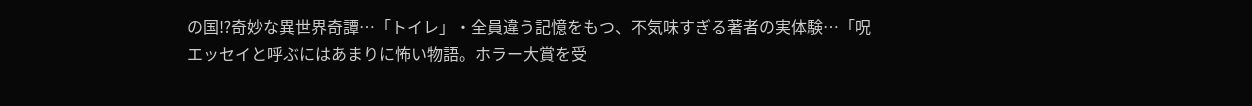の国⁉奇妙な異世界奇譚…「トイレ」・全員違う記憶をもつ、不気味すぎる著者の実体験…「呪
エッセイと呼ぶにはあまりに怖い物語。ホラー大賞を受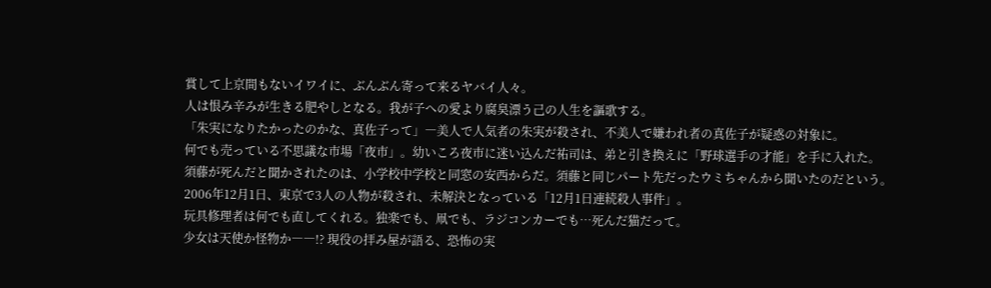賞して上京間もないイワイに、ぶんぶん寄って来るヤバイ人々。
人は恨み辛みが生きる肥やしとなる。我が子への愛より腐臭漂う己の人生を謳歌する。
「朱実になりたかったのかな、真佐子って」―美人で人気者の朱実が殺され、不美人で嫌われ者の真佐子が疑惑の対象に。
何でも売っている不思議な市場「夜市」。幼いころ夜市に迷い込んだ祐司は、弟と引き換えに「野球選手の才能」を手に入れた。
須藤が死んだと聞かされたのは、小学校中学校と同窓の安西からだ。須藤と同じパート先だったウミちゃんから聞いたのだという。
2006年12月1日、東京で3人の人物が殺され、未解決となっている「12月1日連続殺人事件」。
玩具修理者は何でも直してくれる。独楽でも、凧でも、ラジコンカーでも…死んだ猫だって。
少女は天使か怪物か――!? 現役の拝み屋が語る、恐怖の実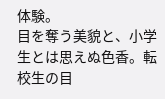体験。
目を奪う美貌と、小学生とは思えぬ色香。転校生の目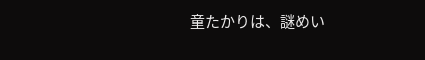童たかりは、謎めい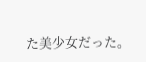た美少女だった。